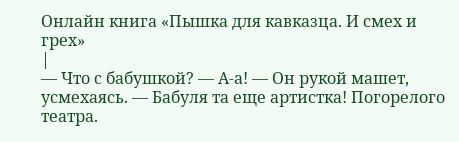Онлайн книга «Пышка для кавказца. И смех и грех»
|
— Что с бабушкой? — А-а! — Он рукой машет, усмехаясь. — Бабуля та еще артистка! Погорелого театра.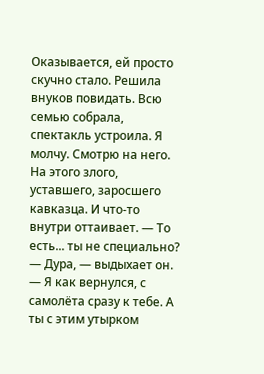Оказывается, ей просто скучно стало. Решила внуков повидать. Всю семью собрала, спектакль устроила. Я молчу. Смотрю на него. На этого злого, уставшего, заросшего кавказца. И что-то внутри оттаивает. — То есть... ты не специально? — Дура, — выдыхает он. — Я как вернулся, с самолёта сразу к тебе. А ты с этим утырком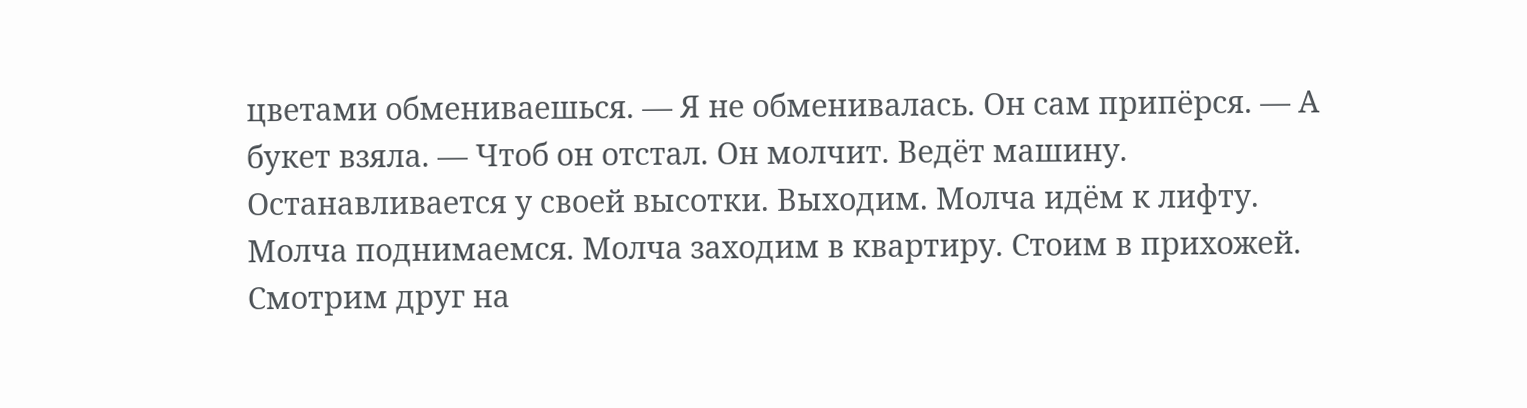цветами обмениваешься. — Я не обменивалась. Он сам припёрся. — А букет взяла. — Чтоб он отстал. Он молчит. Ведёт машину. Останавливается у своей высотки. Выходим. Молча идём к лифту. Молча поднимаемся. Молча заходим в квартиру. Стоим в прихожей. Смотрим друг на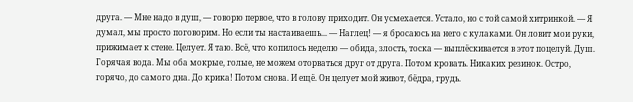друга. — Мне надо в душ, — говорю первое, что в голову приходит. Он усмехается. Устало, но с той самой хитринкой. — Я думал, мы просто поговорим. Но если ты настаиваешь... — Наглец! — я бросаюсь на него с кулаками. Он ловит мои руки, прижимает к стене. Целует. Я таю. Всё, что копилось неделю — обида, злость, тоска — выплёскивается в этот поцелуй. Душ. Горячая вода. Мы оба мокрые, голые, не можем оторваться друг от друга. Потом кровать. Никаких резинок. Остро, горячо, до самого дна. До крика! Потом снова. И ещё. Он целует мой живот, бёдра, грудь.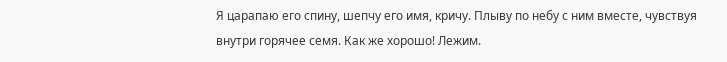Я царапаю его спину, шепчу его имя, кричу. Плыву по небу с ним вместе, чувствуя внутри горячее семя. Как же хорошо! Лежим.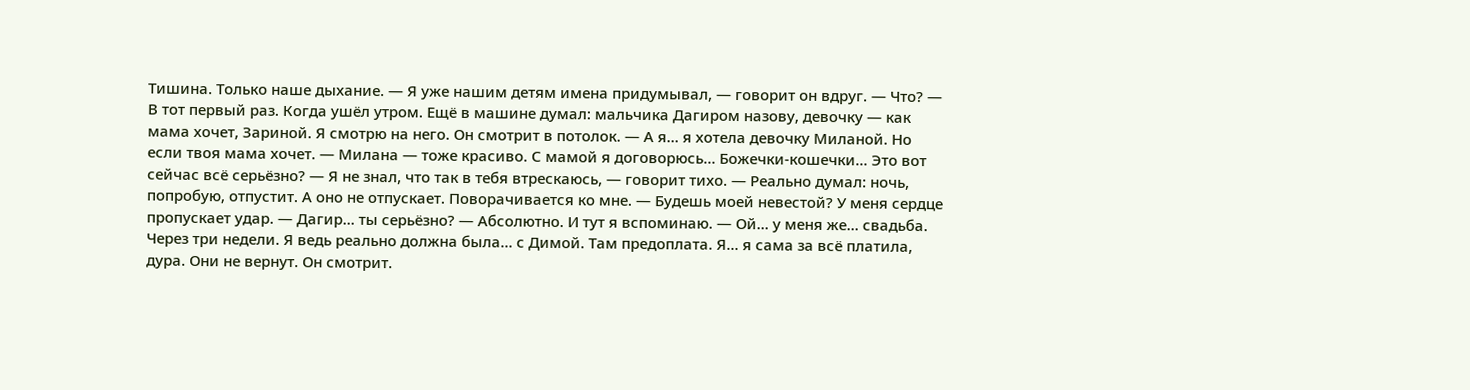Тишина. Только наше дыхание. — Я уже нашим детям имена придумывал, — говорит он вдруг. — Что? — В тот первый раз. Когда ушёл утром. Ещё в машине думал: мальчика Дагиром назову, девочку — как мама хочет, Зариной. Я смотрю на него. Он смотрит в потолок. — А я… я хотела девочку Миланой. Но если твоя мама хочет. — Милана — тоже красиво. С мамой я договорюсь… Божечки-кошечки… Это вот сейчас всё серьёзно? — Я не знал, что так в тебя втрескаюсь, — говорит тихо. — Реально думал: ночь, попробую, отпустит. А оно не отпускает. Поворачивается ко мне. — Будешь моей невестой? У меня сердце пропускает удар. — Дагир... ты серьёзно? — Абсолютно. И тут я вспоминаю. — Ой... у меня же... свадьба. Через три недели. Я ведь реально должна была… с Димой. Там предоплата. Я… я сама за всё платила, дура. Они не вернут. Он смотрит.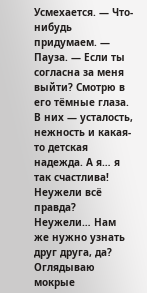Усмехается. — Что-нибудь придумаем. — Пауза. — Если ты согласна за меня выйти? Смотрю в его тёмные глаза. В них — усталость, нежность и какая-то детская надежда. А я… я так счастлива! Неужели всё правда? Неужели… Нам же нужно узнать друг друга, да? Оглядываю мокрые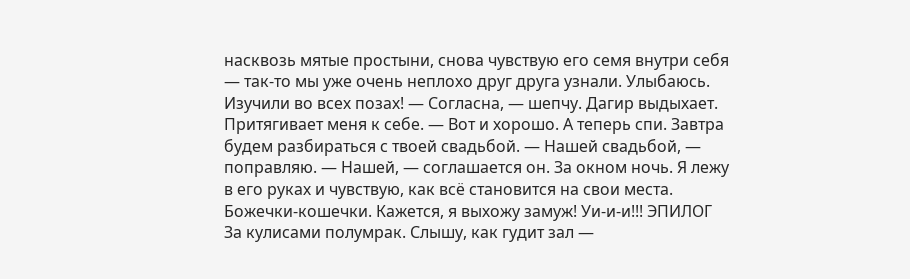насквозь мятые простыни, снова чувствую его семя внутри себя — так-то мы уже очень неплохо друг друга узнали. Улыбаюсь. Изучили во всех позах! — Согласна, — шепчу. Дагир выдыхает. Притягивает меня к себе. — Вот и хорошо. А теперь спи. Завтра будем разбираться с твоей свадьбой. — Нашей свадьбой, — поправляю. — Нашей, — соглашается он. За окном ночь. Я лежу в его руках и чувствую, как всё становится на свои места. Божечки-кошечки. Кажется, я выхожу замуж! Уи-и-и!!! ЭПИЛОГ За кулисами полумрак. Слышу, как гудит зал —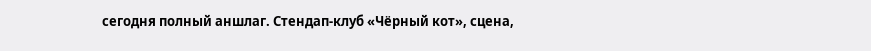сегодня полный аншлаг. Стендап-клуб «Чёрный кот», сцена,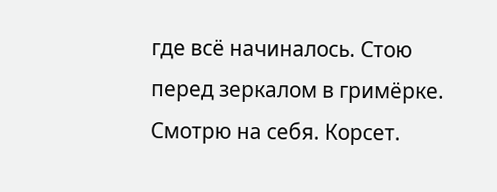где всё начиналось. Стою перед зеркалом в гримёрке. Смотрю на себя. Корсет.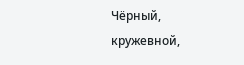Чёрный, кружевной,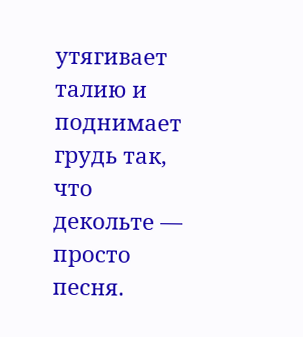утягивает талию и поднимает грудь так, что декольте — просто песня.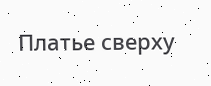Платье сверху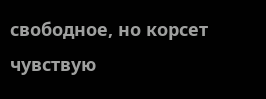свободное, но корсет чувствую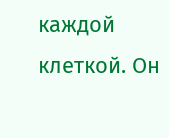каждой клеткой. Он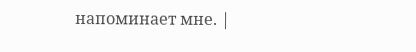напоминает мне. |